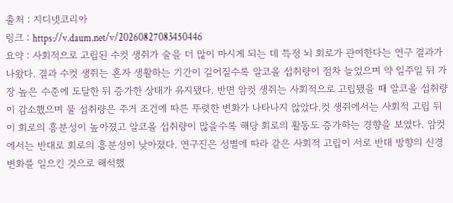출처 : 지디넷코리아
링크 : https://v.daum.net/v/20260827083450446
요약 : 사회적으로 고립된 수컷 생쥐가 술을 더 많이 마시게 되는 데 특정 뇌 회로가 관여한다는 연구 결과가 나왔다. 결과 수컷 생쥐는 혼자 생활하는 기간이 길어질수록 알코올 섭취량이 점차 늘었으며 약 일주일 뒤 가장 높은 수준에 도달한 뒤 증가한 상태가 유지됐다. 반면 암컷 생쥐는 사회적으로 고립됐을 때 알코올 섭취량이 감소했으며 물 섭취량은 주거 조건에 따른 뚜렷한 변화가 나타나지 않았다.컷 생쥐에서는 사회적 고립 뒤 이 회로의 흥분성이 높아졌고 알코올 섭취량이 많을수록 해당 회로의 활동도 증가하는 경향을 보였다. 암컷에서는 반대로 회로의 흥분성이 낮아졌다. 연구진은 성별에 따라 같은 사회적 고립이 서로 반대 방향의 신경 변화를 일으킨 것으로 해석했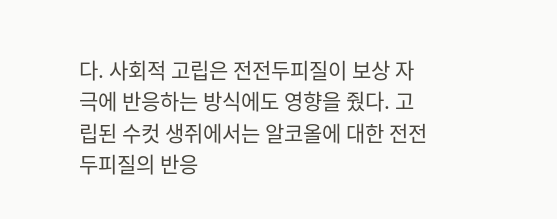다. 사회적 고립은 전전두피질이 보상 자극에 반응하는 방식에도 영향을 줬다. 고립된 수컷 생쥐에서는 알코올에 대한 전전두피질의 반응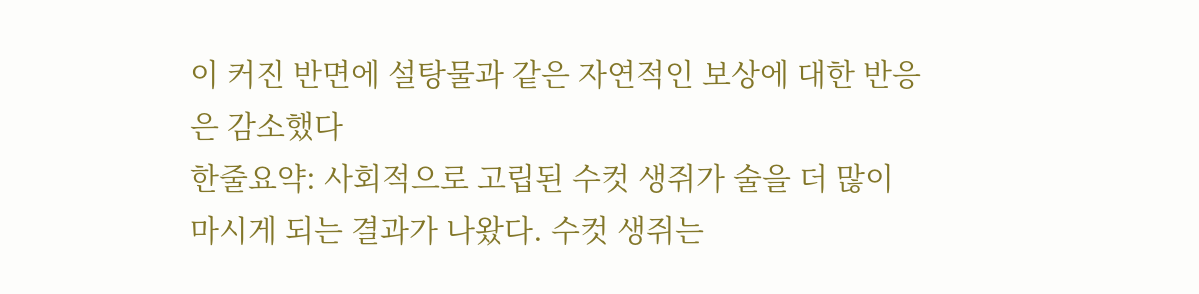이 커진 반면에 설탕물과 같은 자연적인 보상에 대한 반응은 감소했다
한줄요약: 사회적으로 고립된 수컷 생쥐가 술을 더 많이 마시게 되는 결과가 나왔다. 수컷 생쥐는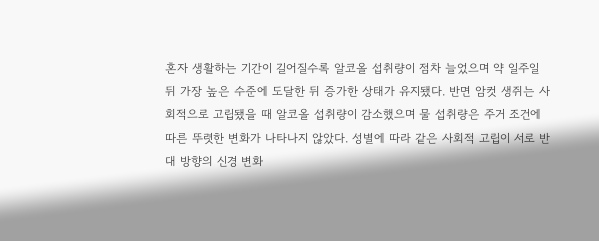혼자 생활하는 기간이 길어질수록 알코올 섭취량이 점차 늘었으며 약 일주일 뒤 가장 높은 수준에 도달한 뒤 증가한 상태가 유지됐다. 반면 암컷 생쥐는 사회적으로 고립됐을 때 알코올 섭취량이 감소했으며 물 섭취량은 주거 조건에 따른 뚜렷한 변화가 나타나지 않았다. 성별에 따라 같은 사회적 고립이 서로 반대 방향의 신경 변화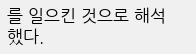를 일으킨 것으로 해석했다.